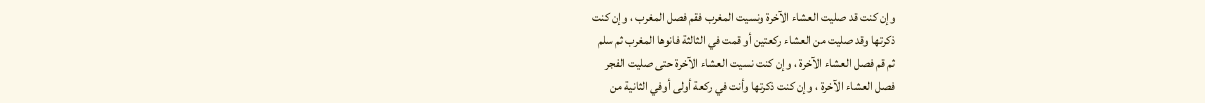وإن كنت قد صليت العشاء الآخرة ونسيت المغرب فقم فصل المغرب ، وإن كنت
ذكرتها وقد صليت من العشاء ركعتين أو قمت في الثالثة فانوها المغرب ثم سلم
ثم قم فصل العشاء الآخرة ، وإن كنت نسيت العشاء الآخرة حتى صليت الفجر
فصل العشاء الآخرة ، وإن كنت ذكرتها وأنت في ركعة أولى أوفي الثانية من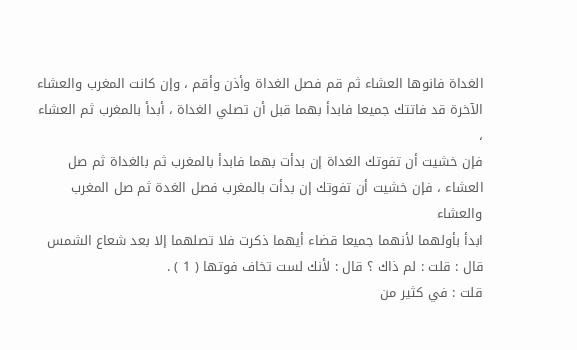الغداة فانوها العشاء ثم قم فصل الغداة وأذن وأقم ، وإن كانت المغرب والعشاء
الآخرة قد فاتتك جميعا فابدأ بهما قبل أن تصلي الغداة ، أبدأ بالمغرب ثم العشاء ،
فإن خشيت أن تفوتك الغداة إن بدأت بهما فابدأ بالمغرب ثم بالغداة ثم صل
العشاء ، فإن خشيت أن تفوتك إن بدأت بالمغرب فصل الغدة ثم صل المغرب والعشاء
ابدأ بأولهما لأنهما جميعا قضاء أيهما ذكرت فلا تصلهما إلا بعد شعاع الشمس
قال : قلت : لم ذاك ؟ قال : لأنك لست تخاف فوتها ( 1 ) .
قلت : في كثير من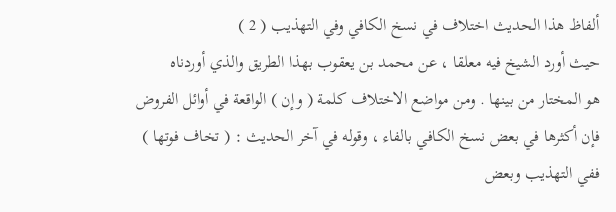ألفاظ هذا الحديث اختلاف في نسخ الكافي وفي التهذيب ( 2 )
حيث أورد الشيخ فيه معلقا ، عن محمد بن يعقوب بهذا الطريق والذي أوردناه
هو المختار من بينها . ومن مواضع الاختلاف كلمة ( وإن ) الواقعة في أوائل الفروض
فإن أكثرها في بعض نسخ الكافي بالفاء ، وقوله في آخر الحديث : ( تخاف فوتها )
ففي التهذيب وبعض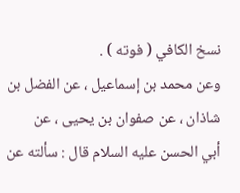نسخ الكافي ( فوته ) .
وعن محمد بن إسماعيل ، عن الفضل بن شاذان ، عن صفوان بن يحيى ، عن
أبي الحسن عليه السلام قال : سألته عن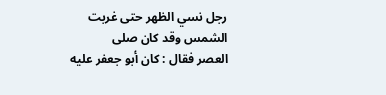رجل نسي الظهر حتى غربت الشمس وقد كان صلى
العصر فقال : كان أبو جعفر عليه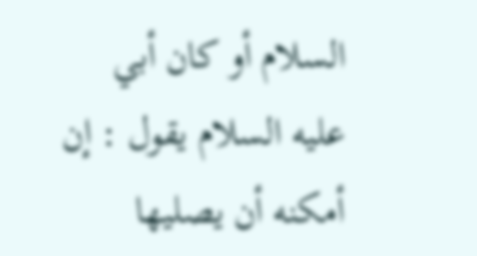السلام أو كان أبي عليه السلام يقول : إن أمكنه أن يصليها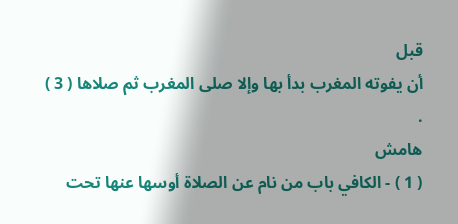قبل
أن يفوته المغرب بدأ بها وإلا صلى المغرب ثم صلاها ( 3 ) .
هامش
( 1 ) - الكافي باب من نام عن الصلاة أوسها عنها تحت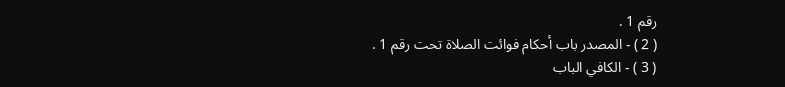رقم 1 .
( 2 ) - المصدر باب أحكام فوائت الصلاة تحت رقم 1 .
( 3 ) - الكافي الباب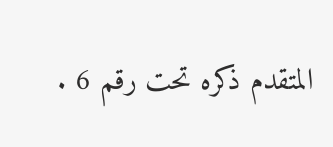المتقدم ذكره تحت رقم 6 .